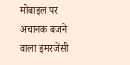मोबाइल पर अचानक बजने वाला इमरजेंसी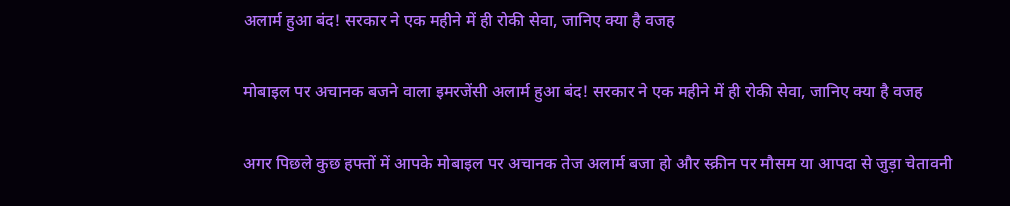अलार्म हुआ बंद! सरकार ने एक महीने में ही रोकी सेवा, जानिए क्या है वजह

मोबाइल पर अचानक बजने वाला इमरजेंसी अलार्म हुआ बंद! सरकार ने एक महीने में ही रोकी सेवा, जानिए क्या है वजह

अगर पिछले कुछ हफ्तों में आपके मोबाइल पर अचानक तेज अलार्म बजा हो और स्क्रीन पर मौसम या आपदा से जुड़ा चेतावनी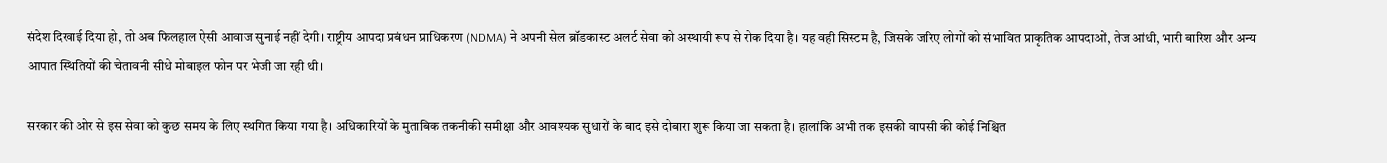संदेश दिखाई दिया हो, तो अब फिलहाल ऐसी आवाज सुनाई नहीं देगी। राष्ट्रीय आपदा प्रबंधन प्राधिकरण (NDMA) ने अपनी सेल ब्रॉडकास्ट अलर्ट सेवा को अस्थायी रूप से रोक दिया है। यह वही सिस्टम है, जिसके जरिए लोगों को संभावित प्राकृतिक आपदाओं, तेज आंधी, भारी बारिश और अन्य आपात स्थितियों की चेतावनी सीधे मोबाइल फोन पर भेजी जा रही थी।

सरकार की ओर से इस सेवा को कुछ समय के लिए स्थगित किया गया है। अधिकारियों के मुताबिक तकनीकी समीक्षा और आवश्यक सुधारों के बाद इसे दोबारा शुरू किया जा सकता है। हालांकि अभी तक इसकी वापसी की कोई निश्चित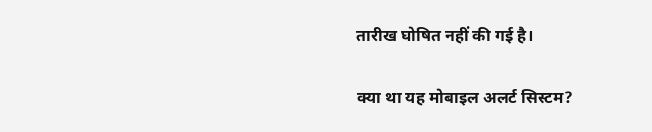तारीख घोषित नहीं की गई है।

क्या था यह मोबाइल अलर्ट सिस्टम?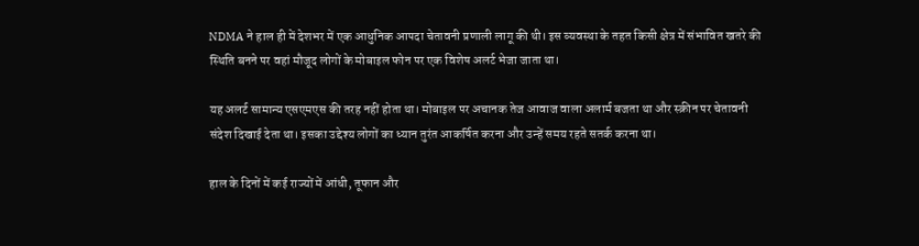NDMA ने हाल ही में देशभर में एक आधुनिक आपदा चेतावनी प्रणाली लागू की थी। इस व्यवस्था के तहत किसी क्षेत्र में संभावित खतरे की स्थिति बनने पर वहां मौजूद लोगों के मोबाइल फोन पर एक विशेष अलर्ट भेजा जाता था।

यह अलर्ट सामान्य एसएमएस की तरह नहीं होता था। मोबाइल पर अचानक तेज आवाज वाला अलार्म बजता था और स्क्रीन पर चेतावनी संदेश दिखाई देता था। इसका उद्देश्य लोगों का ध्यान तुरंत आकर्षित करना और उन्हें समय रहते सतर्क करना था।

हाल के दिनों में कई राज्यों में आंधी, तूफान और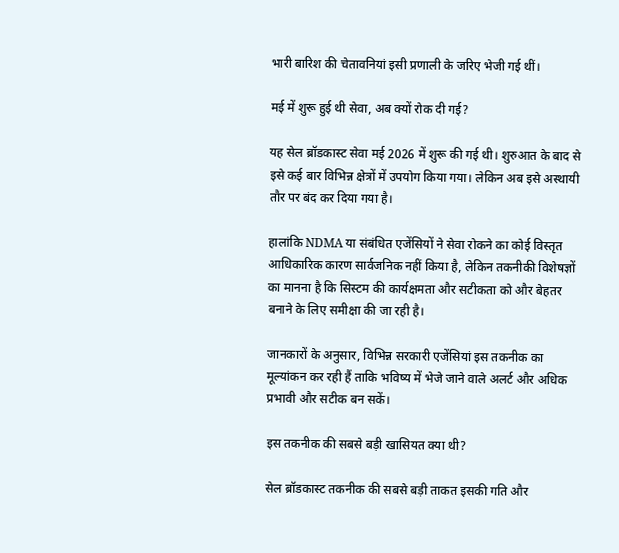भारी बारिश की चेतावनियां इसी प्रणाली के जरिए भेजी गई थीं।

मई में शुरू हुई थी सेवा, अब क्यों रोक दी गई?

यह सेल ब्रॉडकास्ट सेवा मई 2026 में शुरू की गई थी। शुरुआत के बाद से इसे कई बार विभिन्न क्षेत्रों में उपयोग किया गया। लेकिन अब इसे अस्थायी तौर पर बंद कर दिया गया है।

हालांकि NDMA या संबंधित एजेंसियों ने सेवा रोकने का कोई विस्तृत आधिकारिक कारण सार्वजनिक नहीं किया है, लेकिन तकनीकी विशेषज्ञों का मानना है कि सिस्टम की कार्यक्षमता और सटीकता को और बेहतर बनाने के लिए समीक्षा की जा रही है।

जानकारों के अनुसार, विभिन्न सरकारी एजेंसियां इस तकनीक का मूल्यांकन कर रही हैं ताकि भविष्य में भेजे जाने वाले अलर्ट और अधिक प्रभावी और सटीक बन सकें।

इस तकनीक की सबसे बड़ी खासियत क्या थी?

सेल ब्रॉडकास्ट तकनीक की सबसे बड़ी ताकत इसकी गति और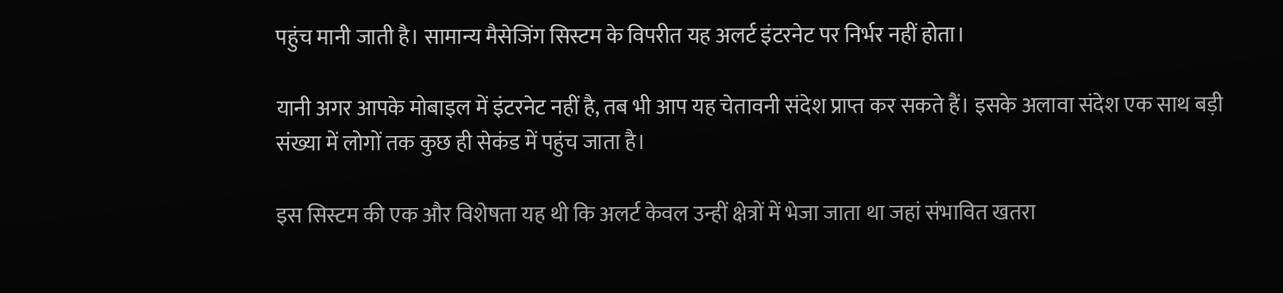पहुंच मानी जाती है। सामान्य मैसेजिंग सिस्टम के विपरीत यह अलर्ट इंटरनेट पर निर्भर नहीं होता।

यानी अगर आपके मोबाइल में इंटरनेट नहीं है, तब भी आप यह चेतावनी संदेश प्राप्त कर सकते हैं। इसके अलावा संदेश एक साथ बड़ी संख्या में लोगों तक कुछ ही सेकंड में पहुंच जाता है।

इस सिस्टम की एक और विशेषता यह थी कि अलर्ट केवल उन्हीं क्षेत्रों में भेजा जाता था जहां संभावित खतरा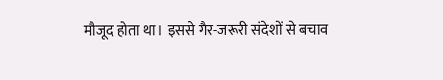मौजूद होता था। इससे गैर-जरूरी संदेशों से बचाव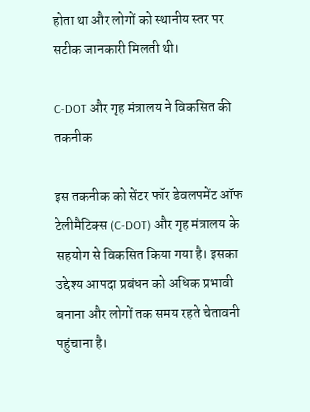होता था और लोगों को स्थानीय स्तर पर सटीक जानकारी मिलती थी।

C-DOT और गृह मंत्रालय ने विकसित की तकनीक

इस तकनीक को सेंटर फॉर डेवलपमेंट ऑफ टेलीमैटिक्स (C-DOT) और गृह मंत्रालय के सहयोग से विकसित किया गया है। इसका उद्देश्य आपदा प्रबंधन को अधिक प्रभावी बनाना और लोगों तक समय रहते चेतावनी पहुंचाना है।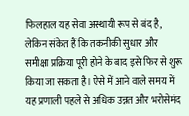फिलहाल यह सेवा अस्थायी रूप से बंद है, लेकिन संकेत हैं कि तकनीकी सुधार और समीक्षा प्रक्रिया पूरी होने के बाद इसे फिर से शुरू किया जा सकता है। ऐसे में आने वाले समय में यह प्रणाली पहले से अधिक उन्नत और भरोसेमंद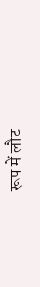रूप में लौट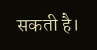सकती है।